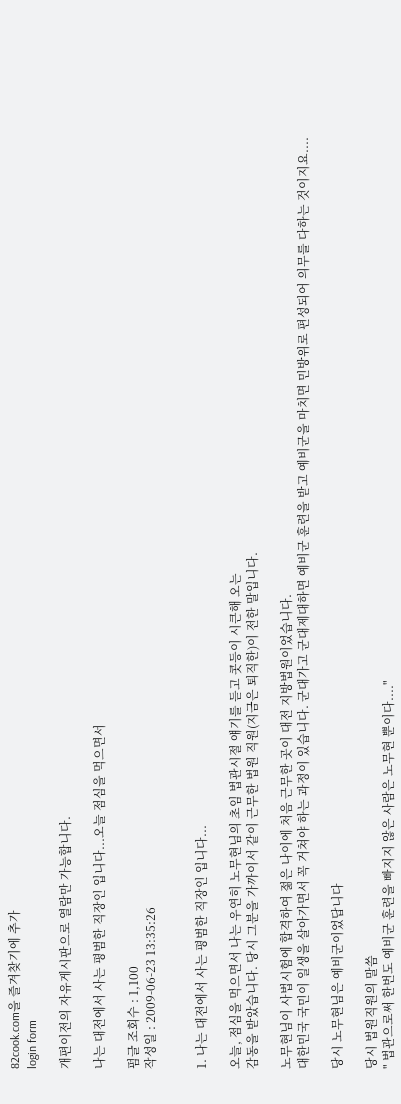82cook.com을 즐겨찾기에 추가
login form

개편이전의 자유게시판으로 열람만 가능합니다.

나는 대전에서 사는 평범한 직장인 입니다...오늘 점심을 먹으면서

펌글 조회수 : 1,100
작성일 : 2009-06-23 13:35:26


1. 나는 대전에서 사는 평범한 직장인 입니다...

오늘, 점심을 먹으면서 나는 우연히 노무현님의 초임 법관시절 얘기를 듣고 콧등이 시큰해 오는
감동을 받았습니다. 당시 그분을 가까이서 같이 근무한 법원 직원(지금은 퇴직한)이 전한 말입니다.

노무현님이 사법시험에 합격하여 젊은 나이에 처음 근무한 곳이 대전 지방법원이었습니다.
대한민국 국민이 일생을 살아가면서 꼭 거쳐야 하는 과정이 있습니다. 군대가고 군대제대하면 예비군 훈련을 받고 예비군을 마치면 민방위로 편성되어 의무를 다하는 것이지요....

당시 노무현님은 예비군이었답니다

당시 법원직원의 말씀
" 법관으로써 한번도 예비군 훈련을 빠지지 않은 사람은 노무현 뿐이다...."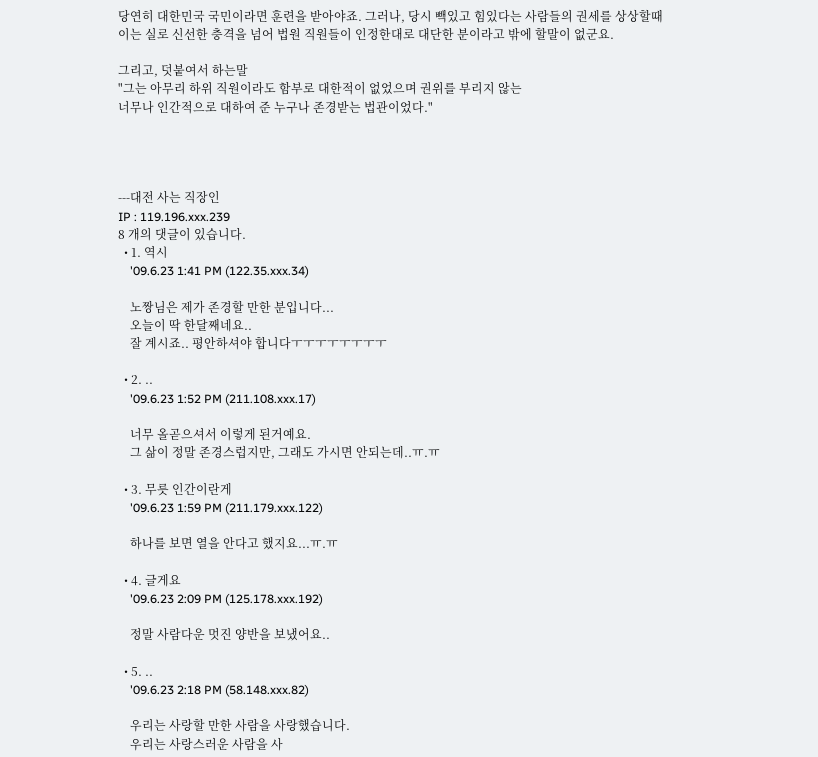당연히 대한민국 국민이라면 훈련을 받아야죠. 그러나, 당시 빽있고 힘있다는 사람들의 권세를 상상할때
이는 실로 신선한 충격을 넘어 법원 직원들이 인정한대로 대단한 분이라고 밖에 할말이 없군요.

그리고, 덧붙여서 하는말
"그는 아무리 하위 직원이라도 함부로 대한적이 없었으며 권위를 부리지 않는
너무나 인간적으로 대하여 준 누구나 존경받는 법관이었다."




---대전 사는 직장인
IP : 119.196.xxx.239
8 개의 댓글이 있습니다.
  • 1. 역시
    '09.6.23 1:41 PM (122.35.xxx.34)

    노짱님은 제가 존경할 만한 분입니다...
    오늘이 딱 한달째네요..
    잘 계시죠.. 평안하셔야 합니다ㅜㅜㅜㅜㅜㅜㅜㅜ

  • 2. ..
    '09.6.23 1:52 PM (211.108.xxx.17)

    너무 올곧으셔서 이렇게 된거예요.
    그 삶이 정말 존경스럽지만, 그래도 가시면 안되는데..ㅠ.ㅠ

  • 3. 무릇 인간이란게
    '09.6.23 1:59 PM (211.179.xxx.122)

    하나를 보면 열을 안다고 했지요...ㅠ.ㅠ

  • 4. 글게요
    '09.6.23 2:09 PM (125.178.xxx.192)

    정말 사람다운 멋진 양반을 보냈어요..

  • 5. ..
    '09.6.23 2:18 PM (58.148.xxx.82)

    우리는 사랑할 만한 사람을 사랑했습니다.
    우리는 사랑스러운 사람을 사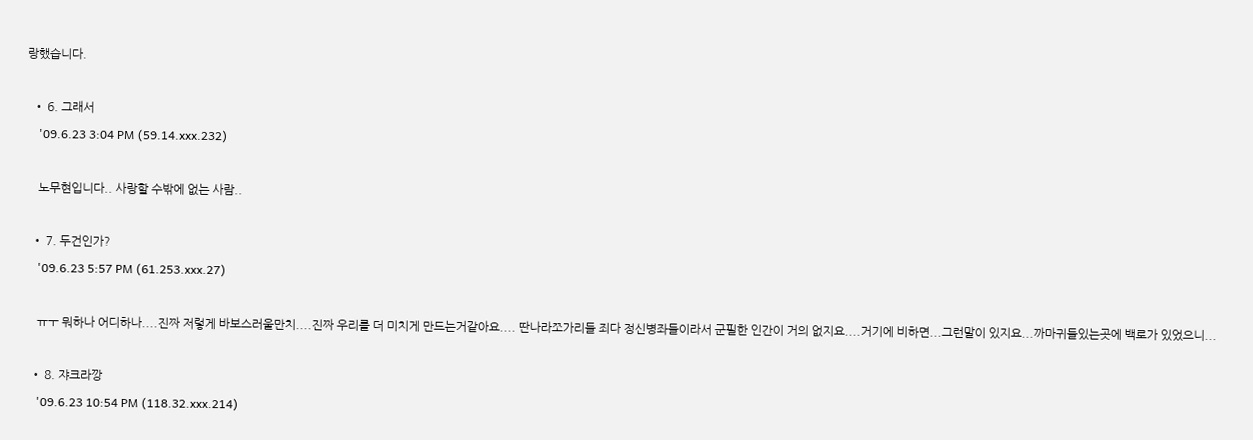랑했습니다.

  • 6. 그래서
    '09.6.23 3:04 PM (59.14.xxx.232)

    노무현입니다.. 사랑할 수밖에 없는 사람..

  • 7. 두건인가?
    '09.6.23 5:57 PM (61.253.xxx.27)

    ㅠㅜ 뭐하나 어디하나....진짜 저렇게 바보스러울만치....진짜 우리를 더 미치게 만드는거같아요.... 딴나라쪼가리들 죄다 정신병좌들이라서 군필한 인간이 거의 없지요....거기에 비하면...그런말이 있지요...까마귀들있는곳에 백로가 있었으니...

  • 8. 쟈크라깡
    '09.6.23 10:54 PM (118.32.xxx.214)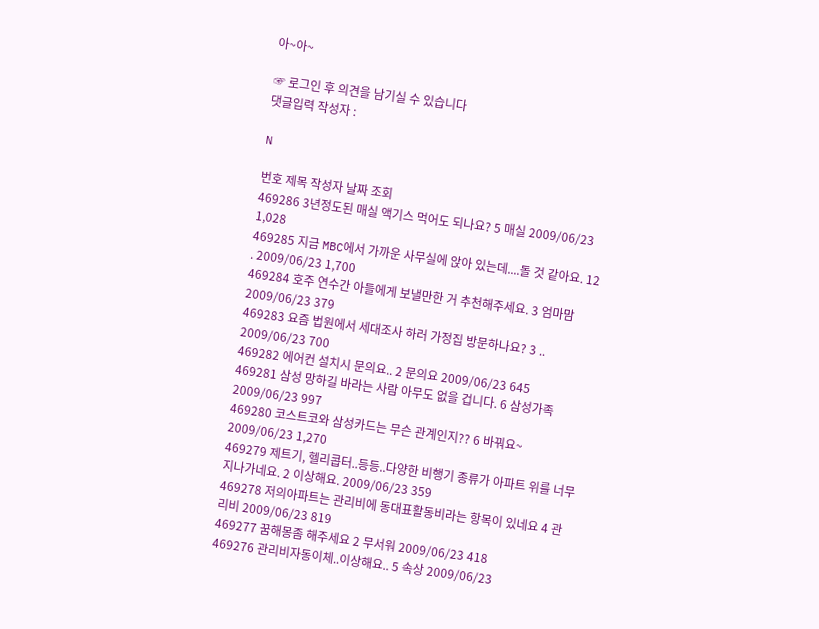아~아~

☞ 로그인 후 의견을 남기실 수 있습니다
댓글입력 작성자 :

N

번호 제목 작성자 날짜 조회
469286 3년정도된 매실 액기스 먹어도 되나요? 5 매실 2009/06/23 1,028
469285 지금 MBC에서 가까운 사무실에 앉아 있는데....돌 것 같아요. 12 . 2009/06/23 1,700
469284 호주 연수간 아들에게 보낼만한 거 추천해주세요. 3 엄마맘 2009/06/23 379
469283 요즘 법원에서 세대조사 하러 가정집 방문하나요? 3 .. 2009/06/23 700
469282 에어컨 설치시 문의요.. 2 문의요 2009/06/23 645
469281 삼성 망하길 바라는 사람 아무도 없을 겁니다. 6 삼성가족 2009/06/23 997
469280 코스트코와 삼성카드는 무슨 관계인지?? 6 바꿔요~ 2009/06/23 1,270
469279 제트기, 헬리콥터..등등..다양한 비행기 종류가 아파트 위를 너무 지나가네요. 2 이상해요. 2009/06/23 359
469278 저의아파트는 관리비에 동대표활동비라는 항목이 있네요 4 관리비 2009/06/23 819
469277 꿈해몽좀 해주세요 2 무서워 2009/06/23 418
469276 관리비자동이체..이상해요.. 5 속상 2009/06/23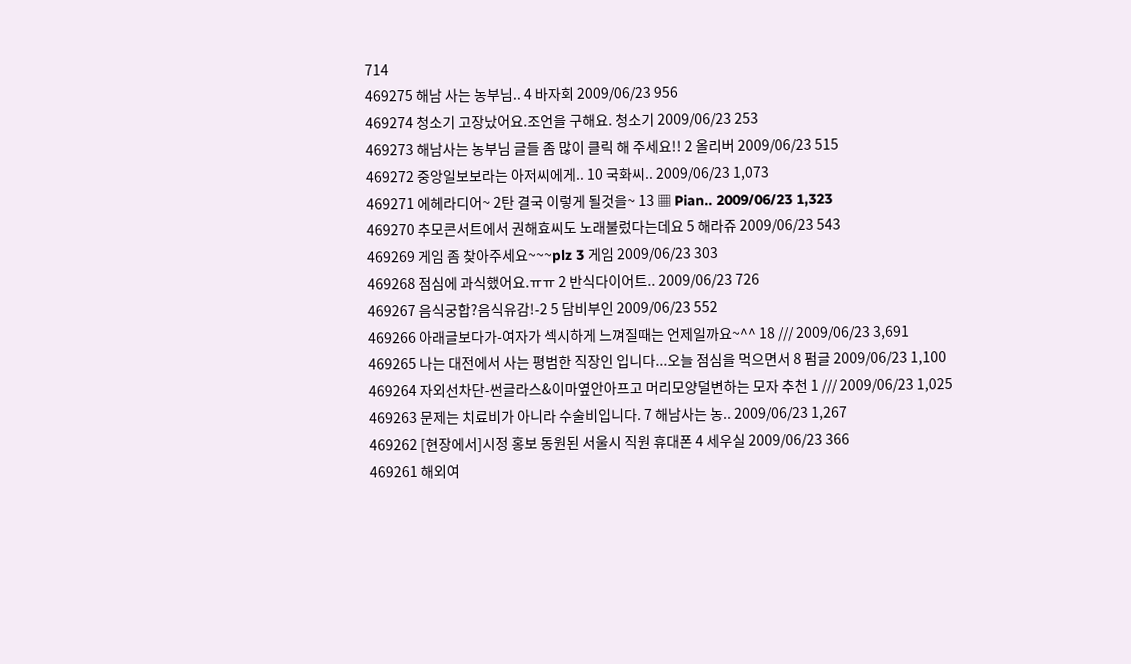714
469275 해남 사는 농부님.. 4 바자회 2009/06/23 956
469274 청소기 고장났어요.조언을 구해요. 청소기 2009/06/23 253
469273 해남사는 농부님 글들 좀 많이 클릭 해 주세요!! 2 올리버 2009/06/23 515
469272 중앙일보보라는 아저씨에게.. 10 국화씨.. 2009/06/23 1,073
469271 에헤라디어~ 2탄 결국 이렇게 될것을~ 13 ▦ Pian.. 2009/06/23 1,323
469270 추모콘서트에서 권해효씨도 노래불렀다는데요 5 해라쥬 2009/06/23 543
469269 게임 좀 찾아주세요~~~plz 3 게임 2009/06/23 303
469268 점심에 과식했어요.ㅠㅠ 2 반식다이어트.. 2009/06/23 726
469267 음식궁합?음식유감!-2 5 담비부인 2009/06/23 552
469266 아래글보다가-여자가 섹시하게 느껴질때는 언제일까요~^^ 18 /// 2009/06/23 3,691
469265 나는 대전에서 사는 평범한 직장인 입니다...오늘 점심을 먹으면서 8 펌글 2009/06/23 1,100
469264 자외선차단-썬글라스&이마옆안아프고 머리모양덜변하는 모자 추천 1 /// 2009/06/23 1,025
469263 문제는 치료비가 아니라 수술비입니다. 7 해남사는 농.. 2009/06/23 1,267
469262 [현장에서]시정 홍보 동원된 서울시 직원 휴대폰 4 세우실 2009/06/23 366
469261 해외여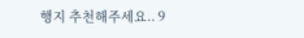행지 추천해주세요.. 9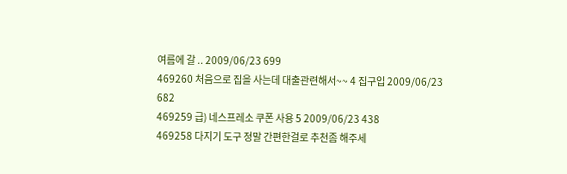여름에 갈 .. 2009/06/23 699
469260 처음으로 집을 사는데 대출관련해서~~ 4 집구입 2009/06/23 682
469259 급) 네스프레소 쿠폰 사용 5 2009/06/23 438
469258 다지기 도구 정말 간편한걸로 추천좀 해주세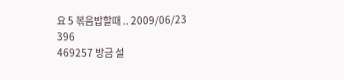요 5 볶음밥할때 .. 2009/06/23 396
469257 방금 설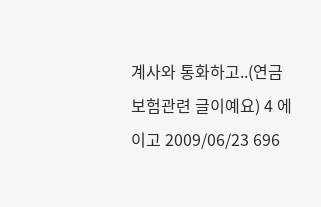계사와 통화하고..(연금보험관련 글이예요) 4 에이고 2009/06/23 696